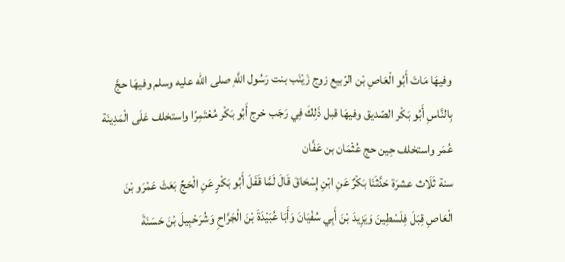وفيهَا مَاتَ أَبُو الْعَاصِ بْن الرّبيع زوج زَيْنَب بنت رَسُول اللَّهِ صلى الله عليه وسلم وفيهَا حجَّ بِالنَّاسِ أَبُو بَكْر الصّديق وفيهَا قبل ذَلِكَ فِي رَجَب خرج أَبُو بَكْر مُعْتَمِرًا واستخلف عَلَى الْمَدِينَة عُمَر واستخلف حِين حج عُثْمَان بن عَفَّان
سنة ثَلَاث عشرَة حَدَّثَنَا بَكْرٌ عَنِ ابْنِ إِسْحَاقَ قَالَ لَمَّا قَفَلَ أَبُو بَكْرٍ عَنِ الْحَجِّ بَعَثَ عَمْرَو بْنَ الْعَاصِ قِبَلَ فِلَسْطِينَ وَيَزِيدَ بْنَ أَبِي سُفْيَانَ وَأَبَا عُبَيْدَةَ بْنَ الْجَرَّاحِ وَشُرَحْبِيلَ بْنَ حَسَنَةَ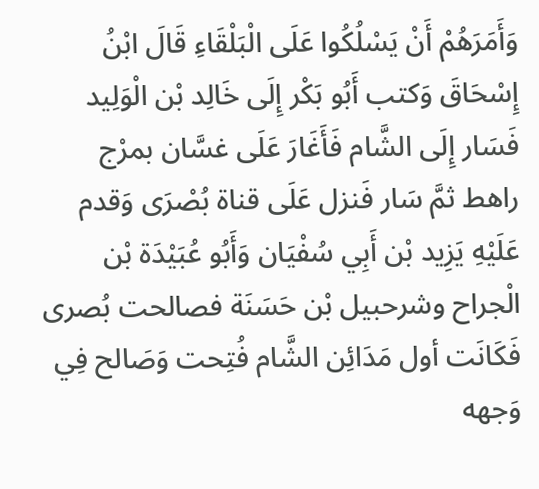وَأَمَرَهُمْ أَنْ يَسْلُكُوا عَلَى الْبَلْقَاءِ قَالَ ابْنُ إِسْحَاقَ وَكتب أَبُو بَكْر إِلَى خَالِد بْن الْوَلِيد فَسَار إِلَى الشَّام فَأَغَارَ عَلَى غسَّان بمرْج راهط ثمَّ سَار فَنزل عَلَى قناة بُصْرَى وَقدم عَلَيْهِ يَزِيد بْن أَبِي سُفْيَان وَأَبُو عُبَيْدَة بْن الْجراح وشرحبيل بْن حَسَنَة فصالحت بُصرى فَكَانَت أول مَدَائِن الشَّام فُتِحت وَصَالح فِي وَجهه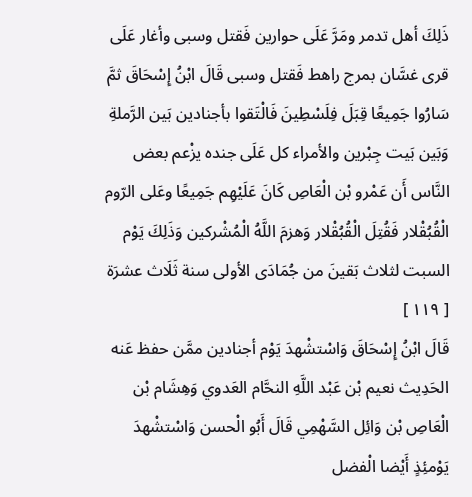ذَلِكَ أهل تدمر ومَرَّ عَلَى حوارين فَقتل وسبى وأغار عَلَى قرى غسَّان بمرج راهط فَقتل وسبى قَالَ ابْنُ إِسْحَاقَ ثمَّ سَارُوا جَمِيعًا قِبَلَ فِلَسْطِينَ فَالْتَقوا بأجنادين بَين الرَّملةِ وَبَين بَيت جِبْرين والأمراء كل عَلَى جنده يزْعم بعض النَّاس أَن عَمْرو بْن الْعَاصِ كَانَ عَلَيْهِم جَمِيعًا وعَلى الرّوم الْقُبُقْلار فَقُتِلَ الْقُبُقْلار وَهزمَ اللَّهُ الْمُشْركين وَذَلِكَ يَوْم السبت لثلاث بَقينَ من جُمَادَى الأولى سنة ثَلَاث عشرَة
[ ١١٩ ]
قَالَ ابْنُ إِسْحَاقَ وَاسْتشْهدَ يَوْم أجنادين ممَّن حفظ عَنه الحَدِيث نعيم بْن عَبْد اللَّهِ النحَّام العَدوي وَهِشَام بْن الْعَاصِ بْن وَائِل السَّهْمِي قَالَ أَبُو الْحسن وَاسْتشْهدَ يَوْمئِذٍ أَيْضا الْفضل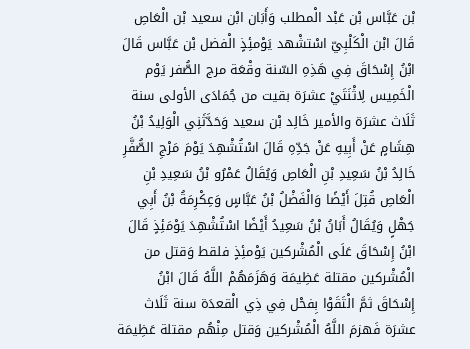بْن عَبَّاس بْن عَبْد الْمطلب وَأَبَان ابْن سعيد بْن الْعَاصِ قَالَ ابْن الْكَلْبِيّ اسْتشْهد يَوْمئِذٍ الْفضل بْن عَبَّاس قَالَ ابْنُ إِسْحَاقَ فِي هَذِهِ السّنة وقْعَة مرج الصُّفر يَوْم الْخَمِيس لِاثْنَتَيْ عشرَة بقيت من جُمَادَى الأولى سنة ثَلَاث عشرَة والأمير خَالِد بْن سعيد وَحَدَّثَنِي الْوَلِيدُ بْنُ هِشَامٍ عَنْ أَبِيهِ عَنْ جَدِّهِ قَالَ اسْتُشْهِدَ يَوْمَ مَرْجِ الصُّفَّرِ خَالِدُ بْنُ سَعِيدِ بْنِ الْعَاصِ وَيُقَالُ عَمْرُو بْنُ سَعِيدِ بْنِ الْعَاصِ قُتِلَ أَيْضًا وَالْفَضْلُ بْنُ عَبَّاسٍ وَعِكْرِمَةُ بْنُ أَبِي جَهْلٍ وَيُقَالُ أَبَانُ بْنُ سَعِيدُ أَيْضًا اسْتُشْهِدَ يَوْمَئِذٍ قَالَ ابْنُ إِسْحَاقَ عَلَى الْمُشْركين يَوْمئِذٍ فلقط وَقتل من الْمُشْركين مقتلة عَظِيمَة وَهَزَمَهُمْ اللَّهُ قَالَ ابْنُ إِسْحَاقَ ثمَّ الْتَقَوْا بِفحْل فِي ذِي الْقعدَة سنة ثَلَاث عشرَة فَهزمَ اللَّهُ الْمُشْركين وَقتل مِنْهُم مقتلة عَظِيمَة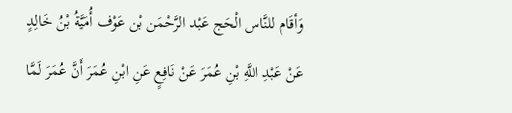وَأقَام للنَّاس الْحَج عَبْد الرَّحْمَن بْن عَوْف أُمَيَّةُ بْنُ خَالِدٍ عَنْ عَبْدِ اللَّهِ بْنِ عُمَرَ عَنْ نَافِعٍ عَنِ ابْنِ عُمَرَ أَنَّ عُمَرَ لَمَّا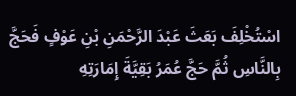اسْتُخْلِفَ بَعَثَ عَبْدَ الرَّحْمَنِ بْنِ عَوْفٍ فَحَجَّ بِالنَّاسِ ثُمَّ حَجَّ عُمَرُ بَقِيَّةَ إِمَارَتِهِ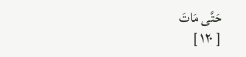حَتَّى مَاتَ
[ ١٢٠ ]